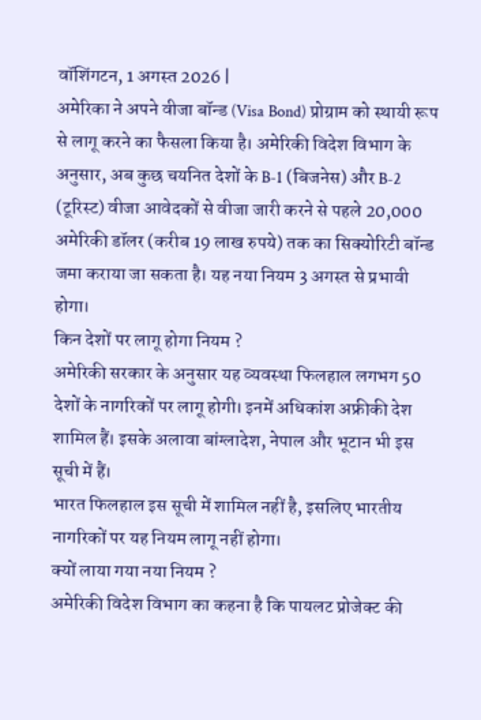वॉशिंगटन, 1 अगस्त 2026 |
अमेरिका ने अपने वीजा बॉन्ड (Visa Bond) प्रोग्राम को स्थायी रूप से लागू करने का फैसला किया है। अमेरिकी विदेश विभाग के अनुसार, अब कुछ चयनित देशों के B-1 (बिजनेस) और B-2 (टूरिस्ट) वीजा आवेदकों से वीजा जारी करने से पहले 20,000 अमेरिकी डॉलर (करीब 19 लाख रुपये) तक का सिक्योरिटी बॉन्ड जमा कराया जा सकता है। यह नया नियम 3 अगस्त से प्रभावी होगा।
किन देशों पर लागू होगा नियम ?
अमेरिकी सरकार के अनुसार यह व्यवस्था फिलहाल लगभग 50 देशों के नागरिकों पर लागू होगी। इनमें अधिकांश अफ्रीकी देश शामिल हैं। इसके अलावा बांग्लादेश, नेपाल और भूटान भी इस सूची में हैं।
भारत फिलहाल इस सूची में शामिल नहीं है, इसलिए भारतीय नागरिकों पर यह नियम लागू नहीं होगा।
क्यों लाया गया नया नियम ?
अमेरिकी विदेश विभाग का कहना है कि पायलट प्रोजेक्ट की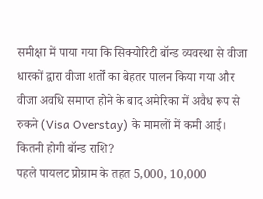समीक्षा में पाया गया कि सिक्योरिटी बॉन्ड व्यवस्था से वीजा धारकों द्वारा वीजा शर्तों का बेहतर पालन किया गया और वीजा अवधि समाप्त होने के बाद अमेरिका में अवैध रूप से रुकने (Visa Overstay) के मामलों में कमी आई।
कितनी होगी बॉन्ड राशि?
पहले पायलट प्रोग्राम के तहत 5,000, 10,000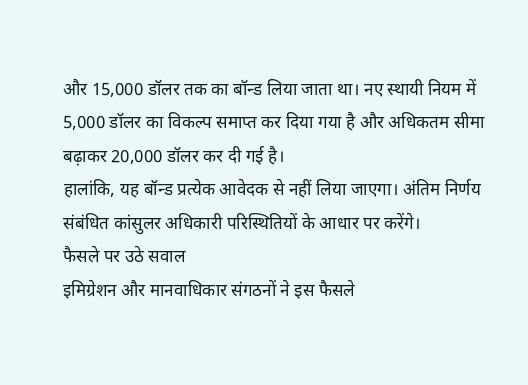और 15,000 डॉलर तक का बॉन्ड लिया जाता था। नए स्थायी नियम में 5,000 डॉलर का विकल्प समाप्त कर दिया गया है और अधिकतम सीमा बढ़ाकर 20,000 डॉलर कर दी गई है।
हालांकि, यह बॉन्ड प्रत्येक आवेदक से नहीं लिया जाएगा। अंतिम निर्णय संबंधित कांसुलर अधिकारी परिस्थितियों के आधार पर करेंगे।
फैसले पर उठे सवाल
इमिग्रेशन और मानवाधिकार संगठनों ने इस फैसले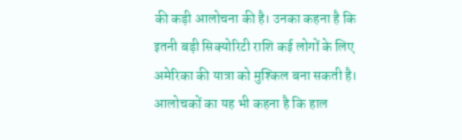की कड़ी आलोचना की है। उनका कहना है कि इतनी बड़ी सिक्योरिटी राशि कई लोगों के लिए अमेरिका की यात्रा को मुश्किल बना सकती है। आलोचकों का यह भी कहना है कि हाल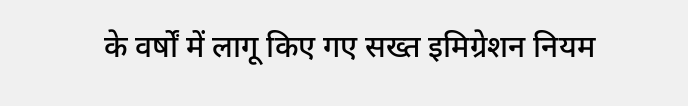के वर्षों में लागू किए गए सख्त इमिग्रेशन नियम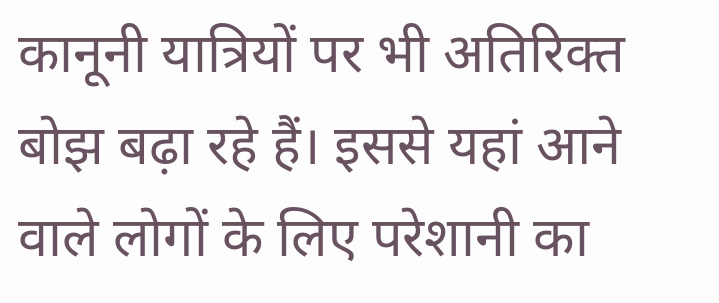कानूनी यात्रियों पर भी अतिरिक्त बोझ बढ़ा रहे हैं। इससे यहां आने वाले लोगों के लिए परेशानी का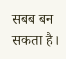सबब बन सकता है।